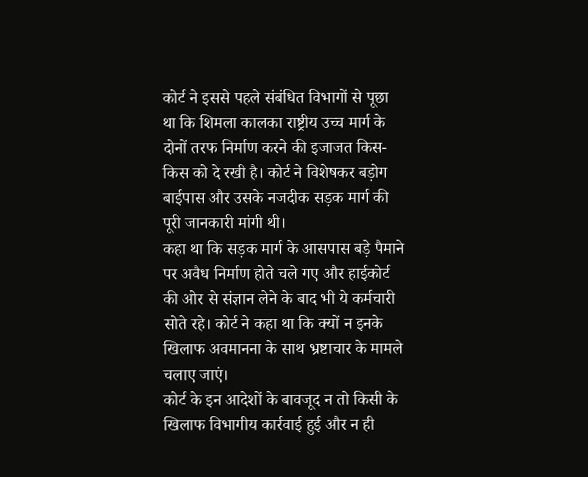कोर्ट ने इससे पहले संबंधित विभागों से पूछा था कि शिमला कालका राष्ट्रीय उच्च मार्ग के दोनों तरफ निर्माण करने की इजाजत किस-किस को दे रखी है। कोर्ट ने विशेषकर बड़ोग बाईपास और उसके नजदीक सड़क मार्ग की पूरी जानकारी मांगी थी।
कहा था कि सड़क मार्ग के आसपास बड़े पैमाने पर अवैध निर्माण होते चले गए और हाईकोर्ट की ओर से संज्ञान लेने के बाद भी ये कर्मचारी सोते रहे। कोर्ट ने कहा था कि क्यों न इनके खिलाफ अवमानना के साथ भ्रष्टाचार के मामले चलाए जाएं।
कोर्ट के इन आदेशों के बावजूद न तो किसी के खिलाफ विभागीय कार्रवाई हुई और न ही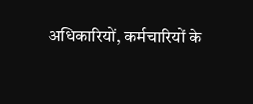अधिकारियों, कर्मचारियों के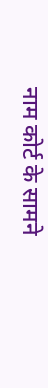नाम कोर्ट के सामने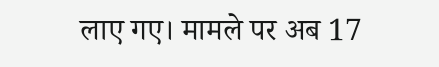लाए गए। मामले पर अब 17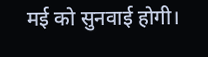मई को सुनवाई होगी।